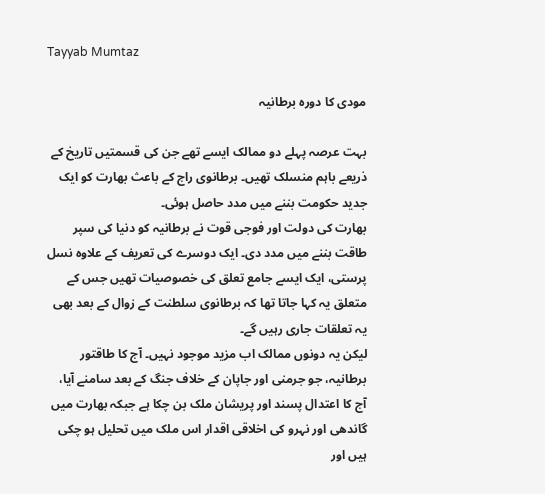Tayyab Mumtaz

مودی کا دورہ برطانیہ

بہت عرصہ پہلے دو ممالک ایسے تھے جن کی قسمتیں تاریخ کے ذریعے باہم منسلک تھیں۔ برطانوی راج کے باعث بھارت کو ایک جدید حکومت بننے میں مدد حاصل ہوئی۔
بھارت کی دولت اور فوجی قوت نے برطانیہ کو دنیا کی سپر طاقت بننے میں مدد دی۔ ایک دوسرے کی تعریف کے علاوہ نسل پرستی، ایک ایسے جامع تعلق کی خصوصیات تھیں جس کے متعلق یہ کہا جاتا تھا کہ برطانوی سلطنت کے زوال کے بعد بھی یہ تعلقات جاری رہیں گے۔
لیکن یہ دونوں ممالک اب مزید موجود نہیں۔ آج کا طاقتور برطانیہ، جو جرمنی اور جاپان کے خلاف جنگ کے بعد سامنے آیا، آج کا اعتدال پسند اور پریشان ملک بن چکا ہے جبکہ بھارت میں گاندھی اور نہرو کی اخلاقی اقدار اس ملک میں تحلیل ہو چکی ہیں اور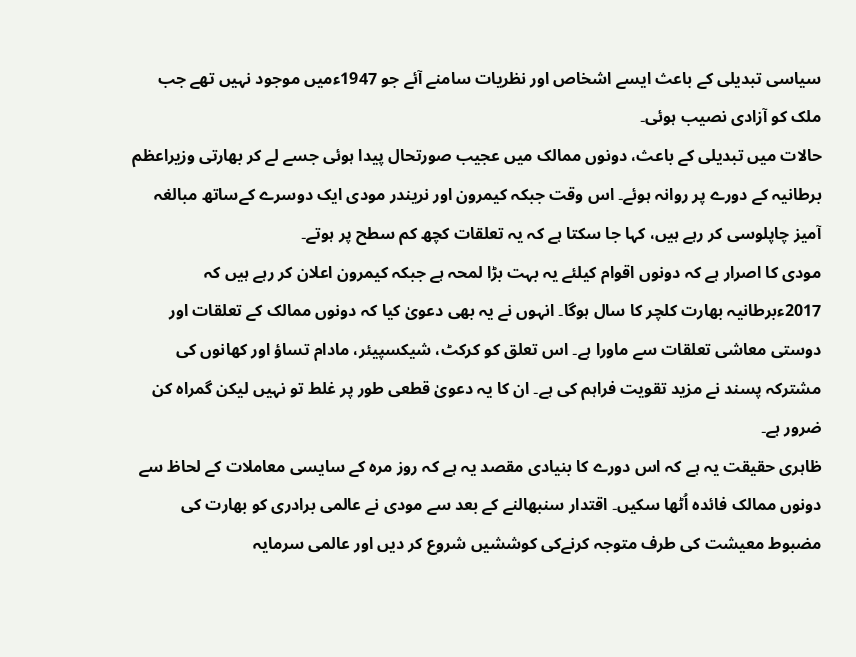سیاسی تبدیلی کے باعث ایسے اشخاص اور نظریات سامنے آئے جو 1947ءمیں موجود نہیں تھے جب ملک کو آزادی نصیب ہوئی۔
حالات میں تبدیلی کے باعث، دونوں ممالک میں عجیب صورتحال پیدا ہوئی جسے لے کر بھارتی وزیراعظم برطانیہ کے دورے پر روانہ ہوئے۔ اس وقت جبکہ کیمرون اور نریندر مودی ایک دوسرے کےساتھ مبالغہ آمیز چاپلوسی کر رہے ہیں، کہا جا سکتا ہے کہ یہ تعلقات کچھ کم سطح پر ہوتے۔
مودی کا اصرار ہے کہ دونوں اقوام کیلئے یہ بہت بڑا لمحہ ہے جبکہ کیمرون اعلان کر رہے ہیں کہ 2017ءبرطانیہ بھارت کلچر کا سال ہوگا۔ انہوں نے یہ بھی دعویٰ کیا کہ دونوں ممالک کے تعلقات اور دوستی معاشی تعلقات سے ماورا ہے۔ اس تعلق کو کرکٹ، شیکسپیئر، مادام تساؤ اور کھانوں کی مشترکہ پسند نے مزید تقویت فراہم کی ہے۔ ان کا یہ دعویٰ قطعی طور پر غلط تو نہیں لیکن گمراہ کن ضرور ہے۔
ظاہری حقیقت یہ ہے کہ اس دورے کا بنیادی مقصد یہ ہے کہ روز مرہ کے سایسی معاملات کے لحاظ سے دونوں ممالک فائدہ اُٹھا سکیں۔ اقتدار سنبھالنے کے بعد سے مودی نے عالمی برادری کو بھارت کی مضبوط معیشت کی طرف متوجہ کرنےکی کوششیں شروع کر دیں اور عالمی سرمایہ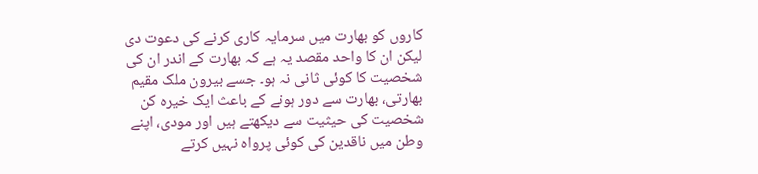کاروں کو بھارت میں سرمایہ کاری کرنے کی دعوت دی لیکن ان کا واحد مقصد یہ ہے کہ بھارت کے اندر ان کی شخصیت کا کوئی ثانی نہ ہو۔ جسے بیرون ملک مقیم بھارتی، بھارت سے دور ہونے کے باعث ایک خیرہ کن شخصیت کی حیثیت سے دیکھتے ہیں اور مودی، اپنے وطن میں ناقدین کی کوئی پرواہ نہیں کرتے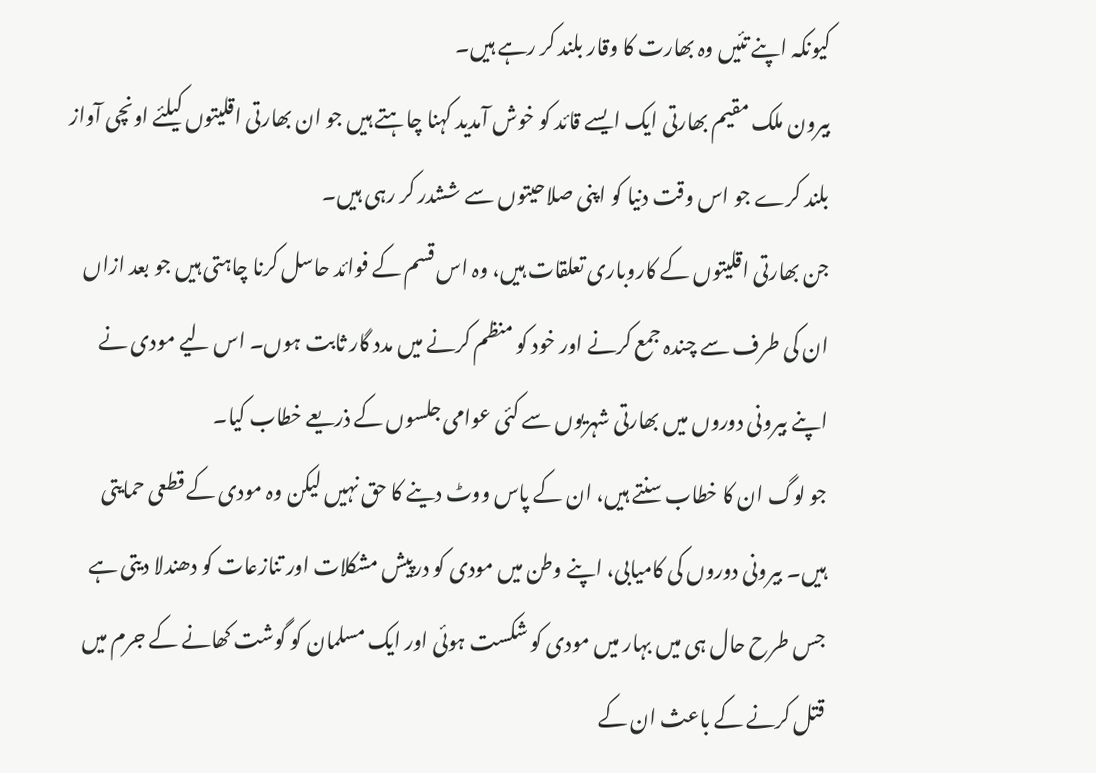کیونکہ اپنے تئیں وہ بھارت کا وقار بلند کر رہے ہیں۔
بیرون ملک مقیم بھارتی ایک ایسے قائد کو خوش آمدید کہنا چاہتے ہیں جو ان بھارتی اقلیتوں کیلئے اونچی آواز بلند کرے جو اس وقت دنیا کو اپنی صلاحیتوں سے ششدر کر رہی ہیں۔
جن بھارتی اقلیتوں کے کاروباری تعلقات ہیں، وہ اس قسم کے فوائد حاسل کرنا چاہتی ہیں جو بعد ازاں ان کی طرف سے چندہ جمع کرنے اور خود کو منظم کرنے میں مدد گار ثابت ہوں۔ اس لیے مودی نے اپنے بیرونی دوروں میں بھارتی شہریوں سے کئی عوامی جلسوں کے ذریعے خطاب کیا۔
جو لوگ ان کا خطاب سنتے ہیں، ان کے پاس ووٹ دینے کا حق نہیں لیکن وہ مودی کے قطعی حمایتی ہیں۔ بیرونی دوروں کی کامیابی، اپنے وطن میں مودی کو درپیش مشکلات اور تنازعات کو دھندلا دیتی ہے جس طرح حال ہی میں بہار میں مودی کو شکست ہوئی اور ایک مسلمان کو گوشت کھانے کے جرم میں قتل کرنے کے باعث ان کے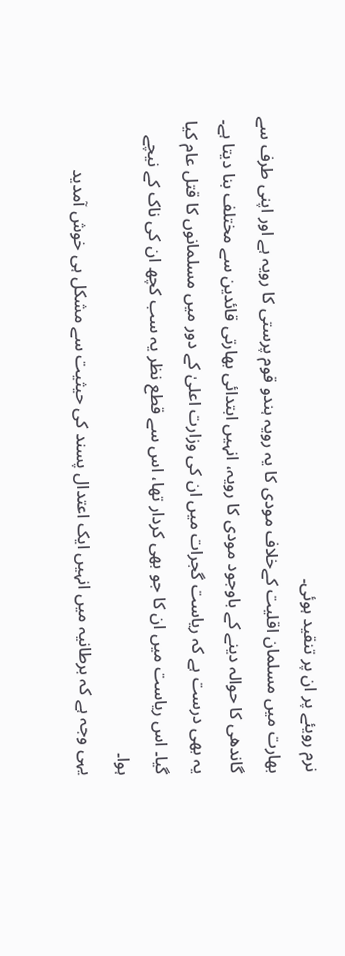نرم رویئے پر ان پر تنقید ہوئی۔
بھارت میں مسلمان اقلیت کےخلاف مودی کا یہ رویہ ہندو قوم پرستی کا رویہ ہے اور اپنی طرف سے گاندھی کا حوالہ دینے کے باوجود مودی کا رویہ، انہیں ابتدائی بھارتی قائدین سے مختلف بنا دیتا ہے۔ یہ بھی درست ہے کہ ریاست گجرات میں ان کی وزارت اعلیٰ کے دور میں مسلمانوں کا قتل عام کیا گیا۔ اس ریاست میں ان کا جو بھی کردار تھا، اس سے قطع نظر یہ سب کچھ ان کی ناک کے نیچے ہوا۔
یہی وجہ ہے کہ برطانیہ میں انہیں ایک اعتدال پسند کی حیثیت سے مشکل ہی خوش آمدید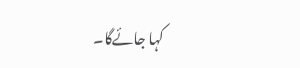کہا جائےگا۔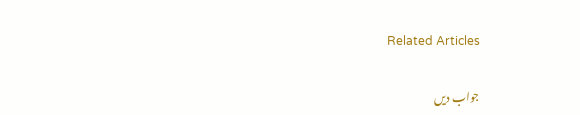Related Articles

جواب دیں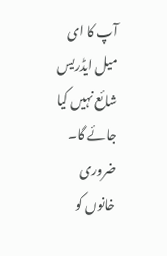آپ کا ای میل ایڈریس شائع نہیں کیا جائے گا۔ ضروری خانوں کو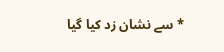* سے نشان زد کیا گیا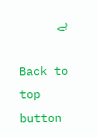ہے

Back to top button